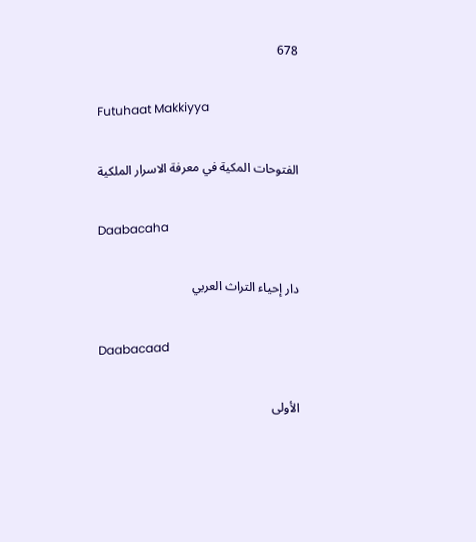678

Futuhaat Makkiyya

الفتوحات المكية في معرفة الاسرار الملكية

Daabacaha

دار إحياء التراث العربي

Daabacaad

الأولى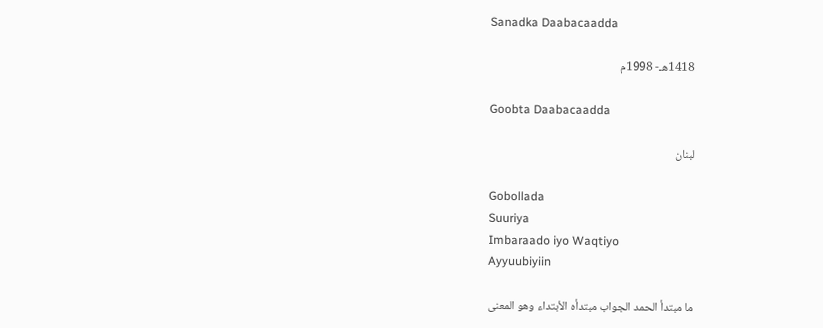Sanadka Daabacaadda

1418هـ- 1998م

Goobta Daabacaadda

لبنان

Gobollada
Suuriya
Imbaraado iyo Waqtiyo
Ayyuubiyiin

ما مبتدأ الحمد الجواب مبتدأه الأبتداء وهو المعنى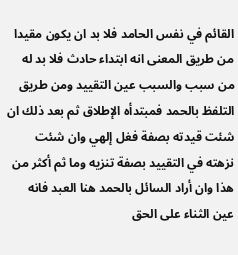القائم في نفس الحامد فلا بد ان يكون مقيدا من طريق المعنى انه ابتداء حادث فلا بد له من سبب والسبب عين التقييد ومن طريق التلفظ بالحمد فمبتدأه الإطلاق ثم بعد ذلك ان شئت قيدته بصفة فغل إلهي وان شئت نزهته في التقييد بصفة تنزيه وما ثم أكثر من هذا وان أراد السائل بالحمد هنا العبد فانه عين الثناء على الحق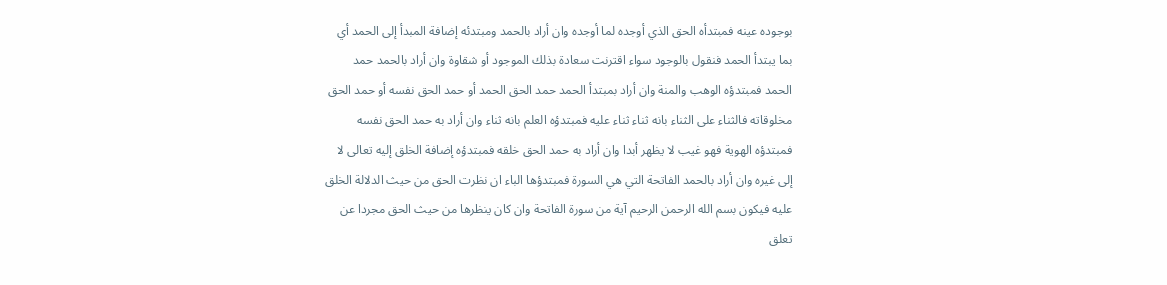بوجوده عينه فمبتدأه الحق الذي أوجده لما أوجده وان أراد بالحمد ومبتدئه إضافة المبدأ إلى الحمد أي بما يبتدأ الحمد فنقول بالوجود سواء اقترنت سعادة بذلك الموجود أو شقاوة وان أراد بالحمد حمد الحمد فمبتدؤه الوهب والمنة وان أراد بمبتدأ الحمد حمد الحق الحمد أو حمد الحق نفسه أو حمد الحق مخلوقاته فالثناء على الثناء بانه ثناء ثناء عليه فمبتدؤه العلم بانه ثناء وان أراد به حمد الحق نفسه فمبتدؤه الهوية فهو غيب لا يظهر أبدا وان أراد به حمد الحق خلقه فمبتدؤه إضافة الخلق إليه تعالى لا إلى غيره وان أراد بالحمد الفاتحة التي هي السورة فمبتدؤها الباء ان نظرت الحق من حيث الدلالة الخلق عليه فيكون بسم الله الرحمن الرحيم آية من سورة الفاتحة وان كان ينظرها من حيث الحق مجردا عن تعلق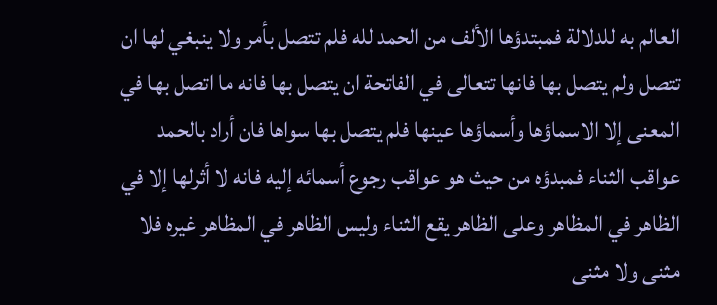العالم به للدلالة فمبتدؤها الألف من الحمد لله فلم تتصل بأمر ولا ينبغي لها ان تتصل ولم يتصل بها فانها تتعالى في الفاتحة ان يتصل بها فانه ما اتصل بها في المعنى إلا الاسماؤها وأسماؤها عينها فلم يتصل بها سواها فان أراد بالحمد عواقب الثناء فمبدؤه من حيث هو عواقب رجوع أسمائه إليه فانه لا أثرلها إلا في الظاهر في المظاهر وعلى الظاهر يقع الثناء وليس الظاهر في المظاهر غيره فلا مثنى ولا مثنى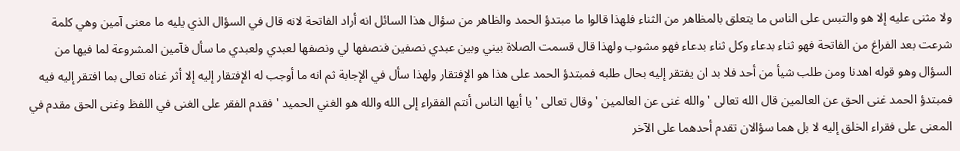ولا مثنى عليه إلا هو والتبس على الناس ما يتعلق بالمظاهر من الثناء فلهذا قالوا ما مبتدؤ الحمد والظاهر من سؤال هذا السائل انه أراد الفاتحة لانه قال في السؤال الذي يليه ما معنى آمين وهي كلمة شرعت بعد الفراغ من الفاتحة فهو ثناء بدعاء وكل ثناء بدعاء فهو مشوب ولهذا قال قسمت الصلاة بيني وبين عبدي نصفين فنصفها لي ونصفها لعبدي ولعبدي ما سأل فآمين المشروعة لما فيها من السؤال وهو قوله اهدنا ومن طلب شيأ من أحد فلا بد ان يفتقر إليه بحال طلبه فمبتدؤ الحمد على هذا هو الإفتقار ولهذا سأل في الإجابة ثم انه ما أوجب له الإفتقار إليه إلا أثر غناه تعالى بما افتقر إليه فيه فمبتدؤ الحمد غنى الحق عن العالمين قال الله تعالى ' والله غنى عن العالمين ' وقال تعالى ' يا أيها الناس أنتم الفقراء إلى الله والله هو الغني الحميد ' فقدم الفقر على الغنى في اللفظ وغنى الحق مقدم في المعنى على فقراء الخلق إليه لا بل هما سؤالان تقدم أحدهما على الآخر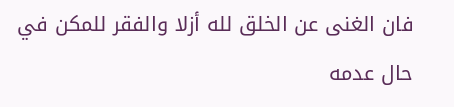فان الغنى عن الخلق لله أزلا والفقر للمكن في حال عدمه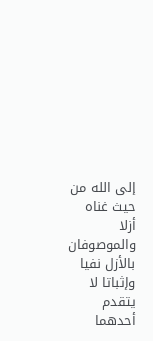إلى الله من حيث غناه أزلا والموصوفان بالأزل نفيا وإثباتا لا يتقدم أحدهما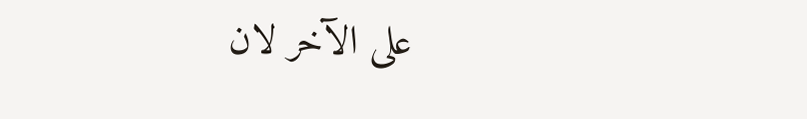على الآخر لان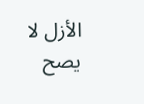الأزل لا يصح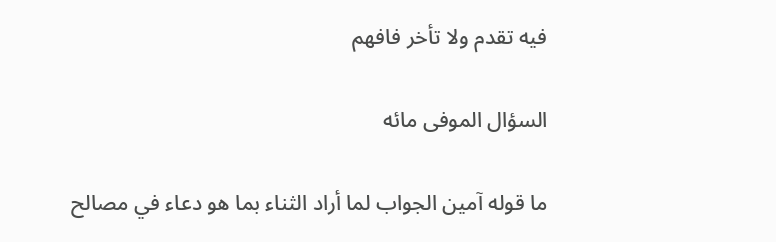فيه تقدم ولا تأخر فافهم

السؤال الموفى مائه

ما قوله آمين الجواب لما أراد الثناء بما هو دعاء في مصالح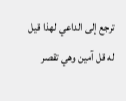ترجع إلى الداعي لهذا قيل له قل آمين وهي تقصر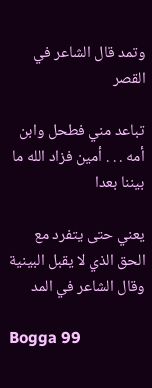وتمد قال الشاعر في القصر

تباعد مني فطحل وابن أمه . . . أمين فزاد الله ما بيننا بعدا

يعني حتى يتفرد مع الحق الذي لا يقبل البينية وقال الشاعر في المد

Bogga 99